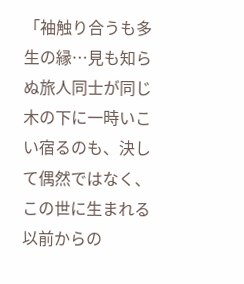「袖触り合うも多生の縁…見も知らぬ旅人同士が同じ木の下に一時いこい宿るのも、決して偶然ではなく、この世に生まれる以前からの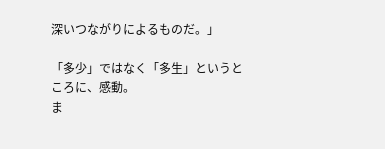深いつながりによるものだ。」

「多少」ではなく「多生」というところに、感動。
ま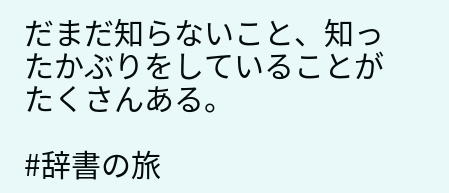だまだ知らないこと、知ったかぶりをしていることがたくさんある。

#辞書の旅